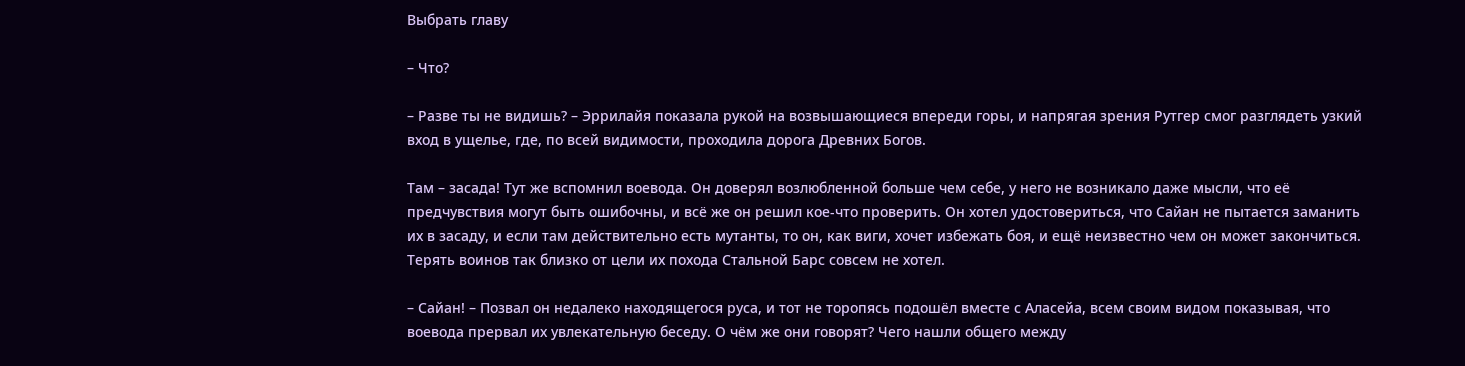Выбрать главу

– Что?

– Разве ты не видишь? – Эррилайя показала рукой на возвышающиеся впереди горы, и напрягая зрения Рутгер смог разглядеть узкий вход в ущелье, где, по всей видимости, проходила дорога Древних Богов.

Там – засада! Тут же вспомнил воевода. Он доверял возлюбленной больше чем себе, у него не возникало даже мысли, что её предчувствия могут быть ошибочны, и всё же он решил кое-что проверить. Он хотел удостовериться, что Сайан не пытается заманить их в засаду, и если там действительно есть мутанты, то он, как виги, хочет избежать боя, и ещё неизвестно чем он может закончиться. Терять воинов так близко от цели их похода Стальной Барс совсем не хотел.

– Сайан! – Позвал он недалеко находящегося руса, и тот не торопясь подошёл вместе с Аласейа, всем своим видом показывая, что воевода прервал их увлекательную беседу. О чём же они говорят? Чего нашли общего между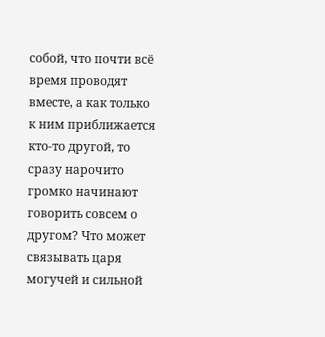собой, что почти всё время проводят вместе, а как только к ним приближается кто-то другой, то сразу нарочито громко начинают говорить совсем о другом? Что может связывать царя могучей и сильной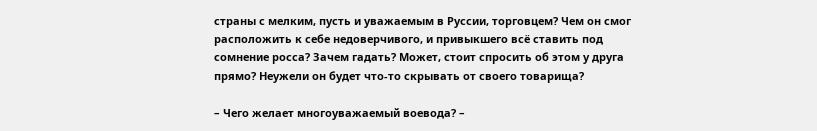страны с мелким, пусть и уважаемым в Руссии, торговцем? Чем он смог расположить к себе недоверчивого, и привыкшего всё ставить под сомнение росса? Зачем гадать? Может, стоит спросить об этом у друга прямо? Неужели он будет что-то скрывать от своего товарища?

– Чего желает многоуважаемый воевода? –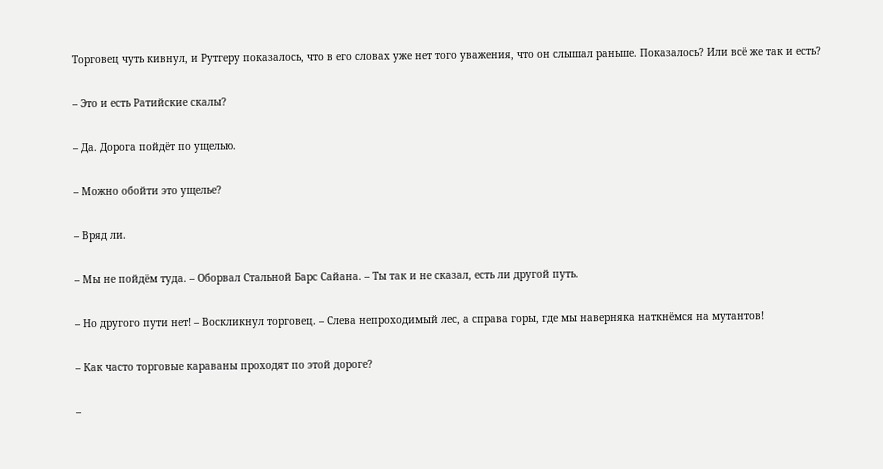Торговец чуть кивнул, и Рутгеру показалось, что в его словах уже нет того уважения, что он слышал раньше. Показалось? Или всё же так и есть?

– Это и есть Ратийские скалы?

– Да. Дорога пойдёт по ущелью.

– Можно обойти это ущелье?

– Вряд ли.

– Мы не пойдём туда. – Оборвал Стальной Барс Сайана. – Ты так и не сказал, есть ли другой путь.

– Но другого пути нет! – Воскликнул торговец. – Слева непроходимый лес, а справа горы, где мы наверняка наткнёмся на мутантов!

– Как часто торговые караваны проходят по этой дороге?

–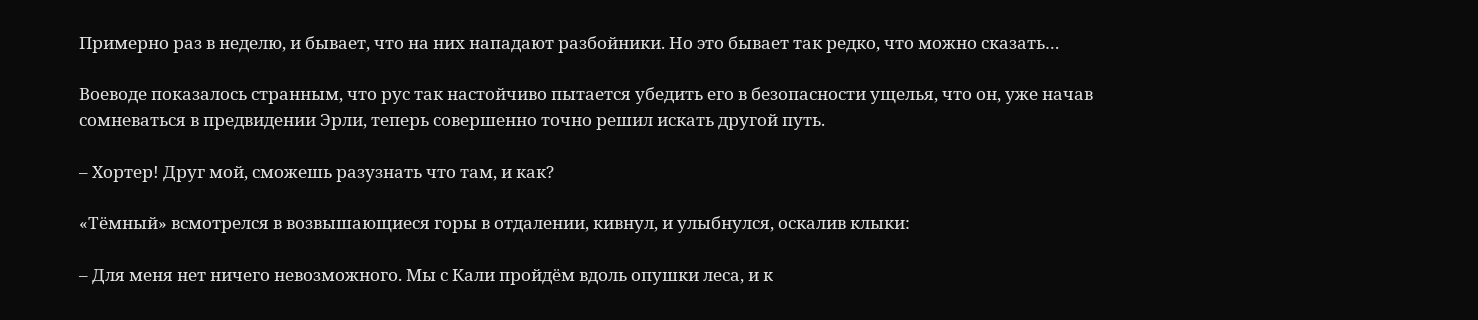Примерно раз в неделю, и бывает, что на них нападают разбойники. Но это бывает так редко, что можно сказать…

Воеводе показалось странным, что рус так настойчиво пытается убедить его в безопасности ущелья, что он, уже начав сомневаться в предвидении Эрли, теперь совершенно точно решил искать другой путь.

– Хортер! Друг мой, сможешь разузнать что там, и как?

«Тёмный» всмотрелся в возвышающиеся горы в отдалении, кивнул, и улыбнулся, оскалив клыки:

– Для меня нет ничего невозможного. Мы с Кали пройдём вдоль опушки леса, и к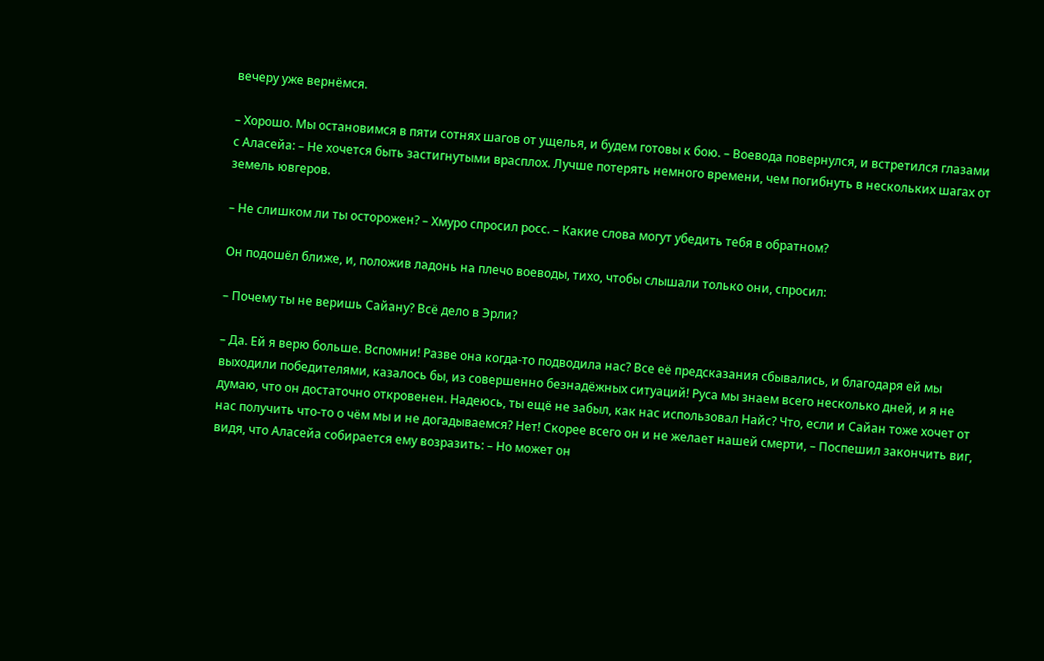вечеру уже вернёмся.

– Хорошо. Мы остановимся в пяти сотнях шагов от ущелья, и будем готовы к бою. – Воевода повернулся, и встретился глазами с Аласейа: – Не хочется быть застигнутыми врасплох. Лучше потерять немного времени, чем погибнуть в нескольких шагах от земель ювгеров.

– Не слишком ли ты осторожен? – Хмуро спросил росс. – Какие слова могут убедить тебя в обратном?

Он подошёл ближе, и, положив ладонь на плечо воеводы, тихо, чтобы слышали только они, спросил:

– Почему ты не веришь Сайану? Всё дело в Эрли?

– Да. Ей я верю больше. Вспомни! Разве она когда-то подводила нас? Все её предсказания сбывались, и благодаря ей мы выходили победителями, казалось бы, из совершенно безнадёжных ситуаций! Руса мы знаем всего несколько дней, и я не думаю, что он достаточно откровенен. Надеюсь, ты ещё не забыл, как нас использовал Найс? Что, если и Сайан тоже хочет от нас получить что-то о чём мы и не догадываемся? Нет! Скорее всего он и не желает нашей смерти, – Поспешил закончить виг, видя, что Аласейа собирается ему возразить: – Но может он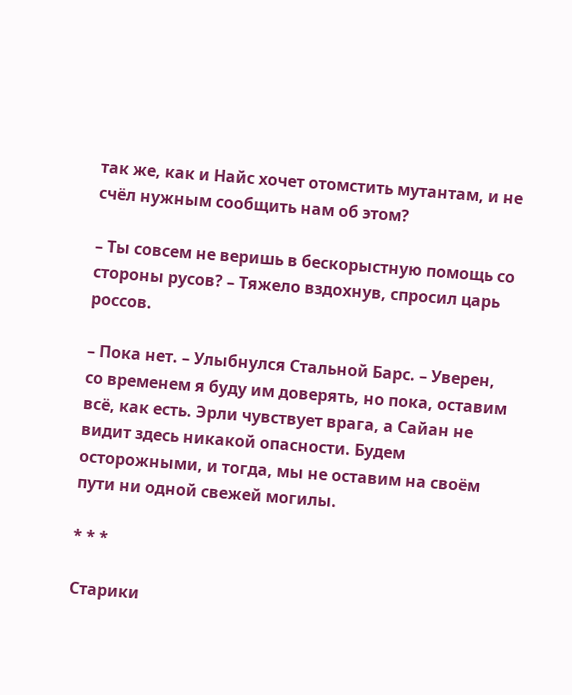так же, как и Найс хочет отомстить мутантам, и не счёл нужным сообщить нам об этом?

– Ты совсем не веришь в бескорыстную помощь со стороны русов? – Тяжело вздохнув, спросил царь россов.

– Пока нет. – Улыбнулся Стальной Барс. – Уверен, со временем я буду им доверять, но пока, оставим всё, как есть. Эрли чувствует врага, а Сайан не видит здесь никакой опасности. Будем осторожными, и тогда, мы не оставим на своём пути ни одной свежей могилы.

* * *

Старики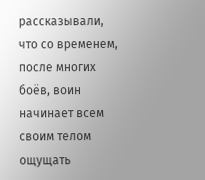рассказывали, что со временем, после многих боёв, воин начинает всем своим телом ощущать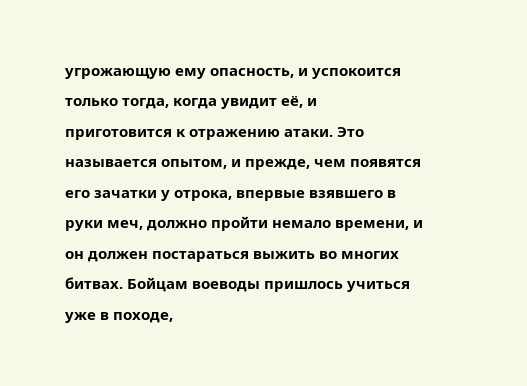угрожающую ему опасность, и успокоится только тогда, когда увидит её, и приготовится к отражению атаки. Это называется опытом, и прежде, чем появятся его зачатки у отрока, впервые взявшего в руки меч, должно пройти немало времени, и он должен постараться выжить во многих битвах. Бойцам воеводы пришлось учиться уже в походе,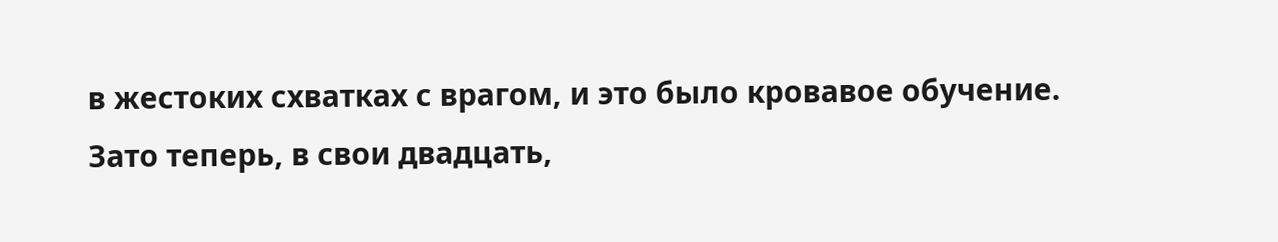в жестоких схватках с врагом, и это было кровавое обучение. Зато теперь, в свои двадцать,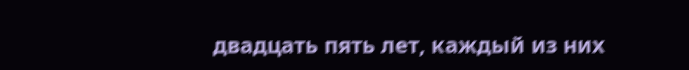двадцать пять лет, каждый из них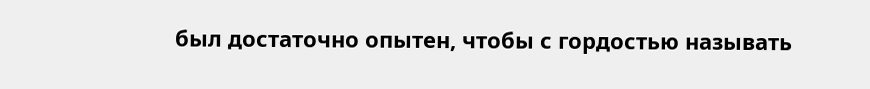был достаточно опытен, чтобы с гордостью называть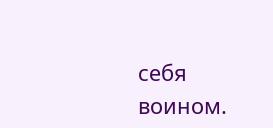себя воином.